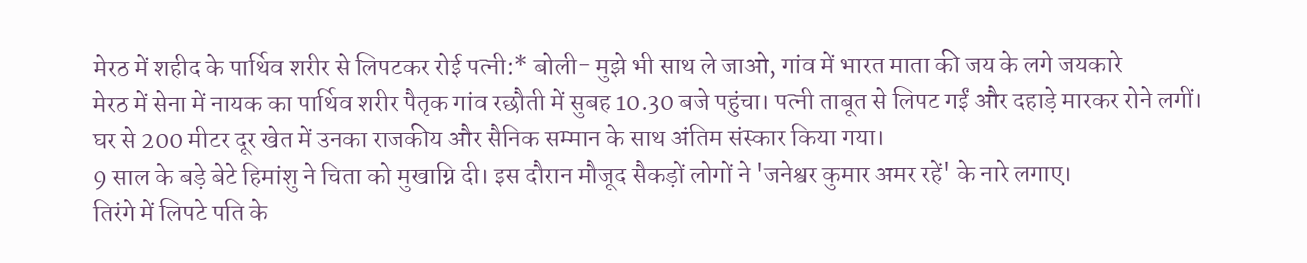मेरठ में शहीद के पार्थिव शरीर से लिपटकर रोई पत्नी:* बोली- मुझे भी साथ ले जाओ, गांव में भारत माता की जय के लगे जयकारे
मेरठ में सेना में नायक का पार्थिव शरीर पैतृक गांव रछौती में सुबह 10.30 बजे पहुंचा। पत्नी ताबूत से लिपट गईं और दहाड़े मारकर रोने लगीं। घर से 200 मीटर दूर खेत में उनका राजकीय और सैनिक सम्मान के साथ अंतिम संस्कार किया गया।
9 साल के बड़े बेटे हिमांशु ने चिता को मुखाग्नि दी। इस दौरान मौजूद सैकड़ों लोगों ने 'जनेश्वर कुमार अमर रहें' के नारे लगाए।
तिरंगे में लिपटे पति के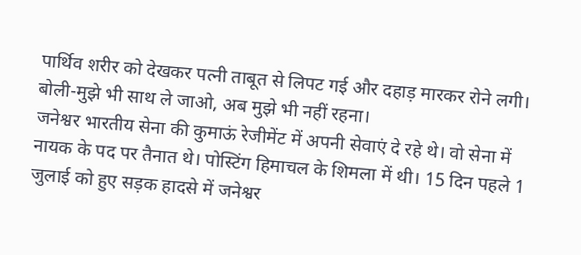पार्थिव शरीर को देखकर पत्नी ताबूत से लिपट गई और दहाड़ मारकर रोने लगी। बोली-मुझे भी साथ ले जाओ, अब मुझे भी नहीं रहना।
जनेश्वर भारतीय सेना की कुमाऊं रेजीमेंट में अपनी सेवाएं दे रहे थे। वो सेना में नायक के पद पर तैनात थे। पोस्टिंग हिमाचल के शिमला में थी। 15 दिन पहले 1 जुलाई को हुए सड़क हादसे में जनेश्वर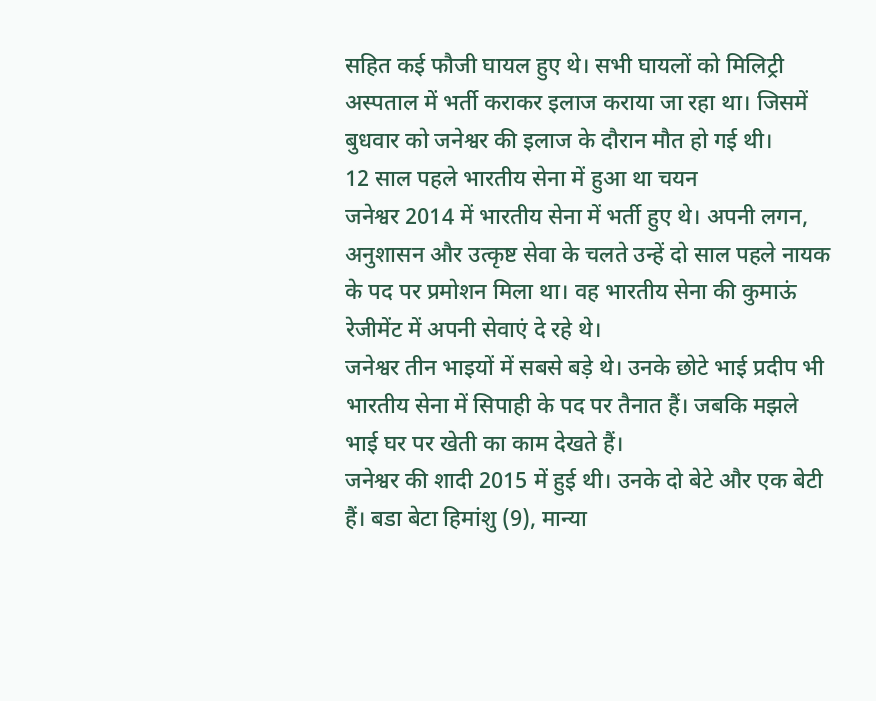सहित कई फौजी घायल हुए थे। सभी घायलों को मिलिट्री अस्पताल में भर्ती कराकर इलाज कराया जा रहा था। जिसमें बुधवार को जनेश्वर की इलाज के दौरान मौत हो गई थी।
12 साल पहले भारतीय सेना में हुआ था चयन
जनेश्वर 2014 में भारतीय सेना में भर्ती हुए थे। अपनी लगन, अनुशासन और उत्कृष्ट सेवा के चलते उन्हें दो साल पहले नायक के पद पर प्रमोशन मिला था। वह भारतीय सेना की कुमाऊं रेजीमेंट में अपनी सेवाएं दे रहे थे।
जनेश्वर तीन भाइयों में सबसे बड़े थे। उनके छोटे भाई प्रदीप भी भारतीय सेना में सिपाही के पद पर तैनात हैं। जबकि मझले भाई घर पर खेती का काम देखते हैं।
जनेश्वर की शादी 2015 में हुई थी। उनके दो बेटे और एक बेटी हैं। बडा बेटा हिमांशु (9), मान्या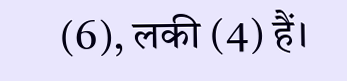(6), लकी (4) हैं।